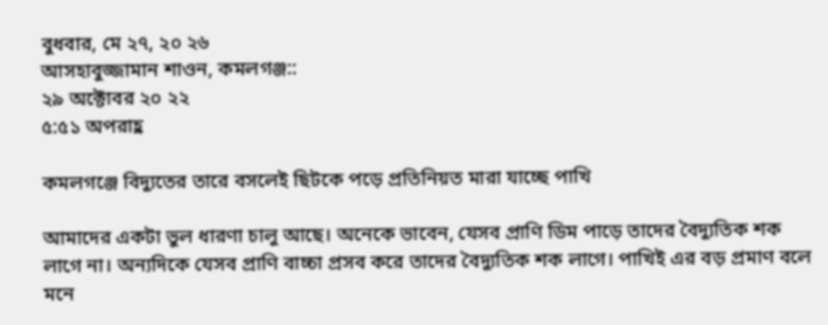বুধবার, মে ২৭, ২০ ২৬
আসহাবুজ্জামান শাওন, কমলগঞ্জ::
২৯ অক্টোবর ২০ ২২
৫:৫১ অপরাহ্ণ

কমলগঞ্জে বিদ্যুতের তারে বসলেই ছিটকে পড়ে প্রতিনিয়ত মারা যাচ্ছে পাখি

আমাদের একটা ভুল ধারণা চালু আছে। অনেকে ভাবেন, যেসব প্রাণি ডিম পাড়ে তাদের বৈদ্যুতিক শক লাগে না। অন্যদিকে যেসব প্রাণি বাচ্চা প্রসব করে তাদের বৈদ্যুতিক শক লাগে। পাখিই এর বড় প্রমাণ বলে মনে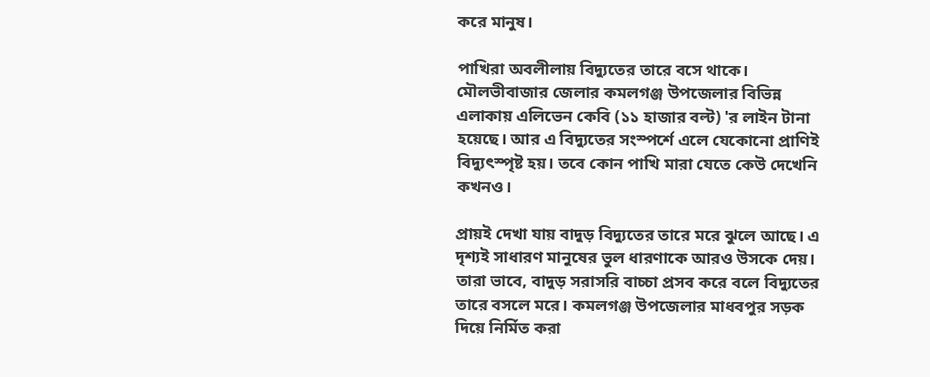করে মানুষ।

পাখিরা অবলীলায় বিদ্যুতের তারে বসে থাকে। মৌলভীবাজার জেলার কমলগঞ্জ উপজেলার বিভিন্ন এলাকায় এলিভেন কেবি (১১ হাজার বল্ট) 'র লাইন টানা হয়েছে। আর এ বিদ্যুতের সংস্পর্শে এলে যেকোনো প্রাণিই বিদ্যুৎস্পৃষ্ট হয়। তবে কোন পাখি মারা যেতে কেউ দেখেনি কখনও।

প্রায়ই দেখা যায় বাদুড় বিদ্যুতের তারে মরে ঝুলে আছে। এ দৃশ্যই সাধারণ মানুষের ভুল ধারণাকে আরও উসকে দেয়। তারা ভাবে, বাদুড় সরাসরি বাচ্চা প্রসব করে বলে বিদ্যুতের তারে বসলে মরে। কমলগঞ্জ উপজেলার মাধবপুর সড়ক দিয়ে নির্মিত করা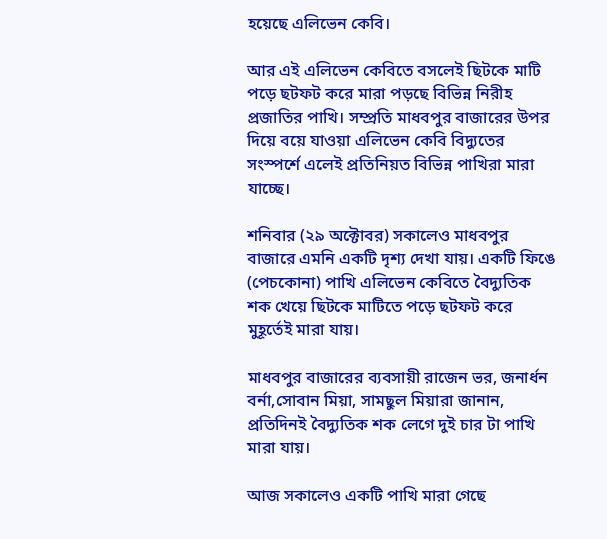হয়েছে এলিভেন কেবি।

আর এই এলিভেন কেবিতে বসলেই ছিটকে মাটি পড়ে ছটফট করে মারা পড়ছে বিভিন্ন নিরীহ প্রজাতির পাখি। সম্প্রতি মাধবপুর বাজারের উপর দিয়ে বয়ে যাওয়া এলিভেন কেবি বিদ্যুতের সংস্পর্শে এলেই প্রতিনিয়ত বিভিন্ন পাখিরা মারা যাচ্ছে।

শনিবার (২৯ অক্টোবর) সকালেও মাধবপুর বাজারে এমনি একটি দৃশ্য দেখা যায়। একটি ফিঙে (পেচকোনা) পাখি এলিভেন কেবিতে বৈদ্যুতিক শক খেয়ে ছিটকে মাটিতে পড়ে ছটফট করে মুহূর্তেই মারা যায়।

মাধবপুর বাজারের ব্যবসায়ী রাজেন ভর, জনার্ধন বর্না,সোবান মিয়া, সামছুল মিয়ারা জানান, প্রতিদিনই বৈদ্যুতিক শক লেগে দুই চার টা পাখি মারা যায়।

আজ সকালেও একটি পাখি মারা গেছে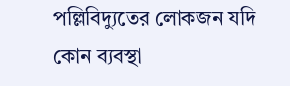পল্লিবিদ্যুতের লোকজন যদি কোন ব্যবস্থা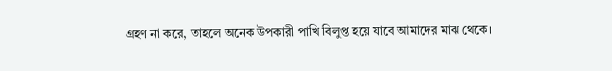গ্রহণ না করে, তাহলে অনেক উপকারী পাখি বিলুপ্ত হয়ে যাবে আমাদের মাঝ থেকে।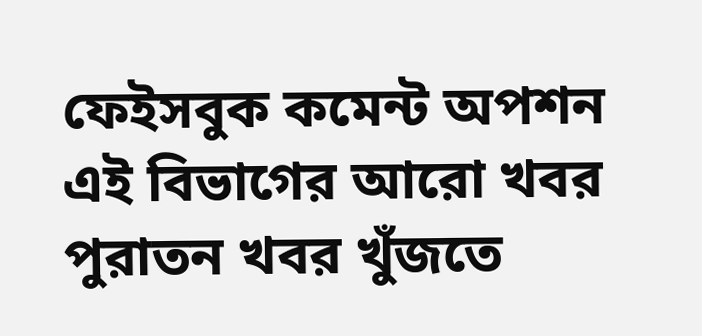ফেইসবুক কমেন্ট অপশন
এই বিভাগের আরো খবর
পুরাতন খবর খুঁজতে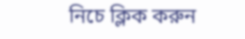নিচে ক্লিক করুন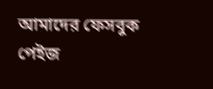আমাদের ফেসবুক পেইজ